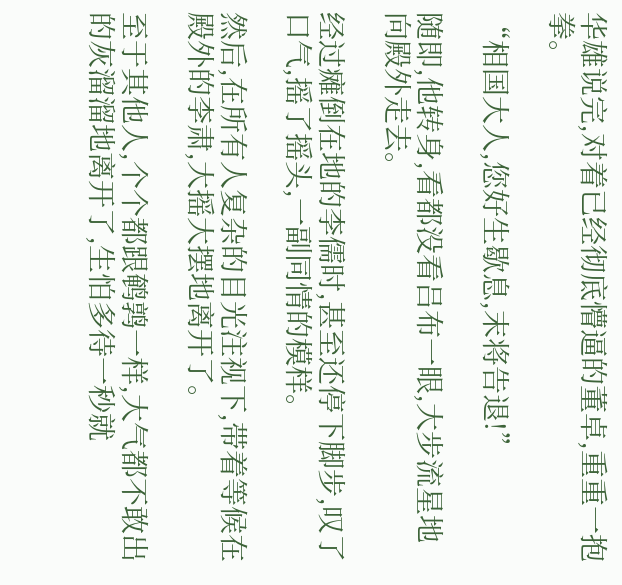华雄说完,对着已经彻底懵逼的董卓,重重一抱拳。

“相国大人,您好生歇息,末将告退!”

随即,他转身,看都没看吕布一眼,大步流星地向殿外走去。

经过瘫倒在地的李儒时,甚至还停下脚步,叹了口气,摇了摇头,一副同情的模样。

然后,在所有人复杂的目光注视下,带着等候在殿外的李肃,大摇大摆地离开了。

至于其他人,个个都跟鹌鹑一样,大气都不敢出的灰溜溜地离开了,生怕多待一秒就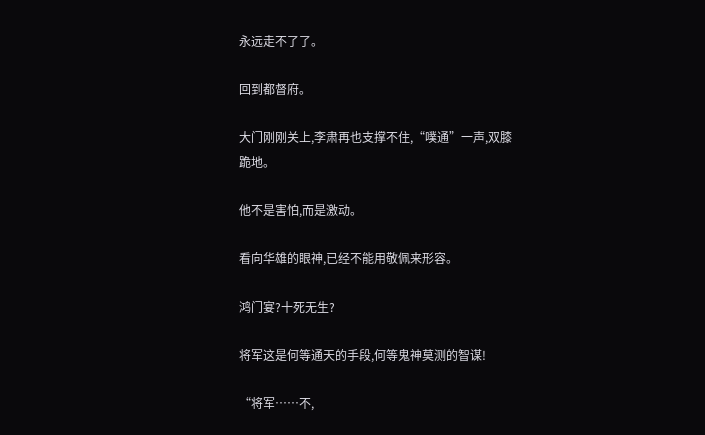永远走不了了。

回到都督府。

大门刚刚关上,李肃再也支撑不住,“噗通”一声,双膝跪地。

他不是害怕,而是激动。

看向华雄的眼神,已经不能用敬佩来形容。

鸿门宴?十死无生?

将军这是何等通天的手段,何等鬼神莫测的智谋!

“将军……不,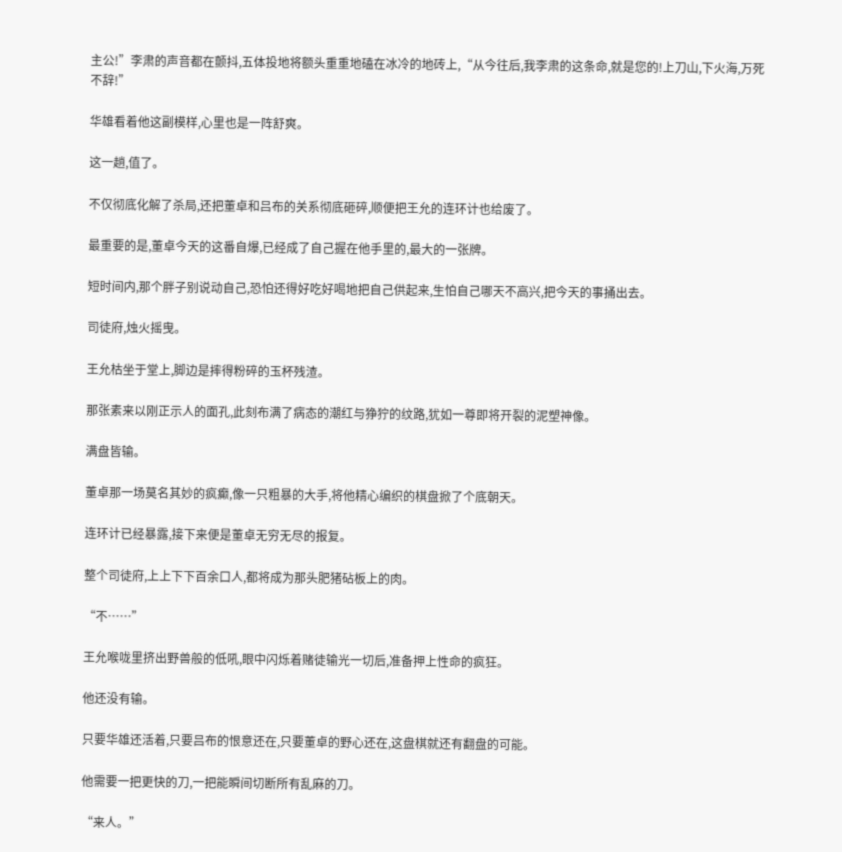主公!”李肃的声音都在颤抖,五体投地将额头重重地磕在冰冷的地砖上,“从今往后,我李肃的这条命,就是您的!上刀山,下火海,万死不辞!”

华雄看着他这副模样,心里也是一阵舒爽。

这一趟,值了。

不仅彻底化解了杀局,还把董卓和吕布的关系彻底砸碎,顺便把王允的连环计也给废了。

最重要的是,董卓今天的这番自爆,已经成了自己握在他手里的,最大的一张牌。

短时间内,那个胖子别说动自己,恐怕还得好吃好喝地把自己供起来,生怕自己哪天不高兴,把今天的事捅出去。

司徒府,烛火摇曳。

王允枯坐于堂上,脚边是摔得粉碎的玉杯残渣。

那张素来以刚正示人的面孔,此刻布满了病态的潮红与狰狞的纹路,犹如一尊即将开裂的泥塑神像。

满盘皆输。

董卓那一场莫名其妙的疯癫,像一只粗暴的大手,将他精心编织的棋盘掀了个底朝天。

连环计已经暴露,接下来便是董卓无穷无尽的报复。

整个司徒府,上上下下百余口人,都将成为那头肥猪砧板上的肉。

“不……”

王允喉咙里挤出野兽般的低吼,眼中闪烁着赌徒输光一切后,准备押上性命的疯狂。

他还没有输。

只要华雄还活着,只要吕布的恨意还在,只要董卓的野心还在,这盘棋就还有翻盘的可能。

他需要一把更快的刀,一把能瞬间切断所有乱麻的刀。

“来人。”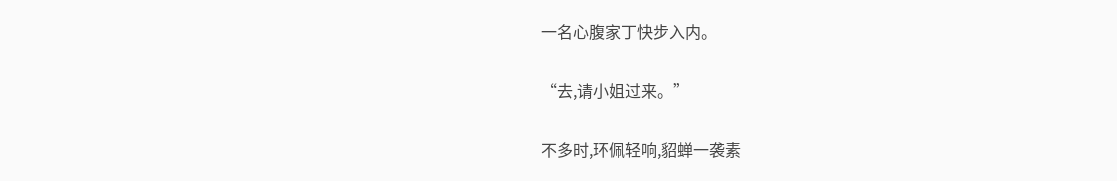一名心腹家丁快步入内。

“去,请小姐过来。”

不多时,环佩轻响,貂蝉一袭素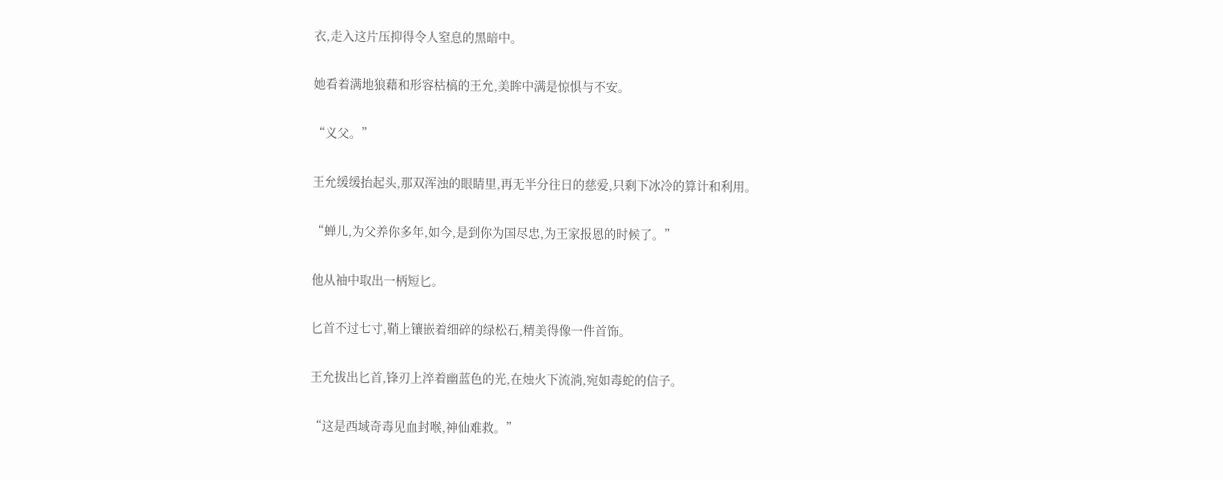衣,走入这片压抑得令人窒息的黑暗中。

她看着满地狼藉和形容枯槁的王允,美眸中满是惊惧与不安。

“义父。”

王允缓缓抬起头,那双浑浊的眼睛里,再无半分往日的慈爱,只剩下冰冷的算计和利用。

“蝉儿,为父养你多年,如今,是到你为国尽忠,为王家报恩的时候了。”

他从袖中取出一柄短匕。

匕首不过七寸,鞘上镶嵌着细碎的绿松石,精美得像一件首饰。

王允拔出匕首,锋刃上淬着幽蓝色的光,在烛火下流淌,宛如毒蛇的信子。

“这是西域奇毒见血封喉,神仙难救。”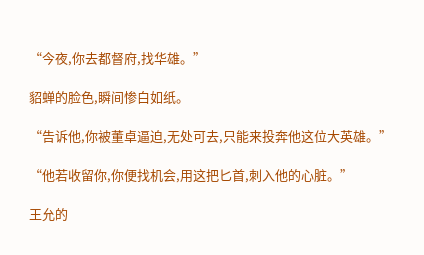“今夜,你去都督府,找华雄。”

貂蝉的脸色,瞬间惨白如纸。

“告诉他,你被董卓逼迫,无处可去,只能来投奔他这位大英雄。”

“他若收留你,你便找机会,用这把匕首,刺入他的心脏。”

王允的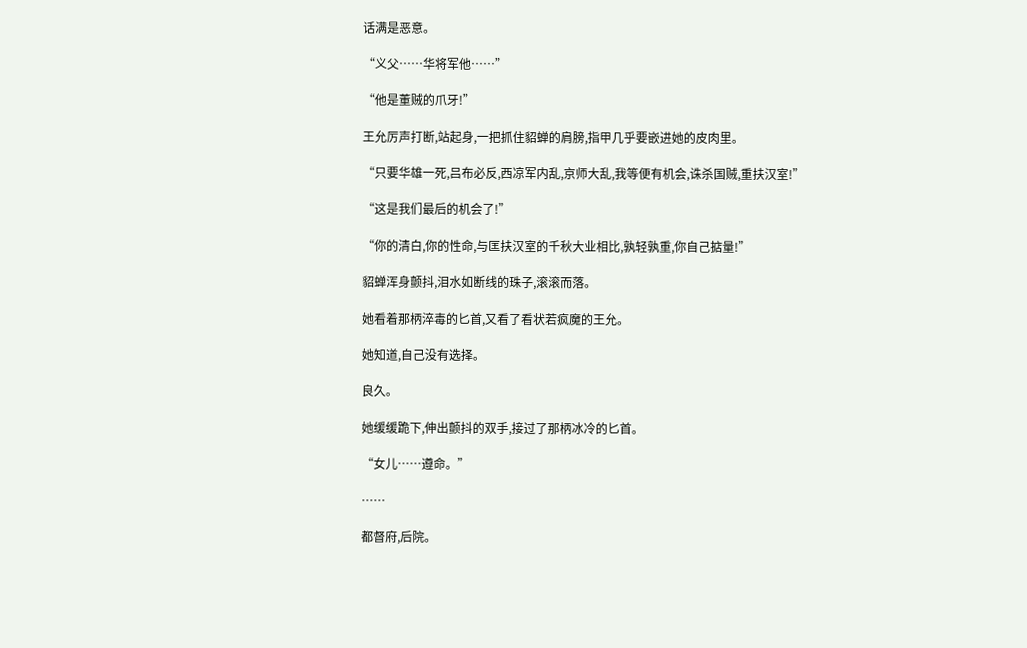话满是恶意。

“义父……华将军他……”

“他是董贼的爪牙!”

王允厉声打断,站起身,一把抓住貂蝉的肩膀,指甲几乎要嵌进她的皮肉里。

“只要华雄一死,吕布必反,西凉军内乱,京师大乱,我等便有机会,诛杀国贼,重扶汉室!”

“这是我们最后的机会了!”

“你的清白,你的性命,与匡扶汉室的千秋大业相比,孰轻孰重,你自己掂量!”

貂蝉浑身颤抖,泪水如断线的珠子,滚滚而落。

她看着那柄淬毒的匕首,又看了看状若疯魔的王允。

她知道,自己没有选择。

良久。

她缓缓跪下,伸出颤抖的双手,接过了那柄冰冷的匕首。

“女儿……遵命。”

……

都督府,后院。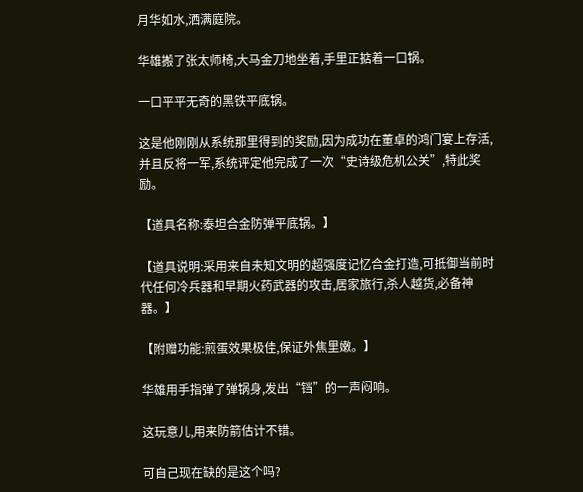月华如水,洒满庭院。

华雄搬了张太师椅,大马金刀地坐着,手里正掂着一口锅。

一口平平无奇的黑铁平底锅。

这是他刚刚从系统那里得到的奖励,因为成功在董卓的鸿门宴上存活,并且反将一军,系统评定他完成了一次“史诗级危机公关”,特此奖励。

【道具名称:泰坦合金防弹平底锅。】

【道具说明:采用来自未知文明的超强度记忆合金打造,可抵御当前时代任何冷兵器和早期火药武器的攻击,居家旅行,杀人越货,必备神器。】

【附赠功能:煎蛋效果极佳,保证外焦里嫩。】

华雄用手指弹了弹锅身,发出“铛”的一声闷响。

这玩意儿,用来防箭估计不错。

可自己现在缺的是这个吗?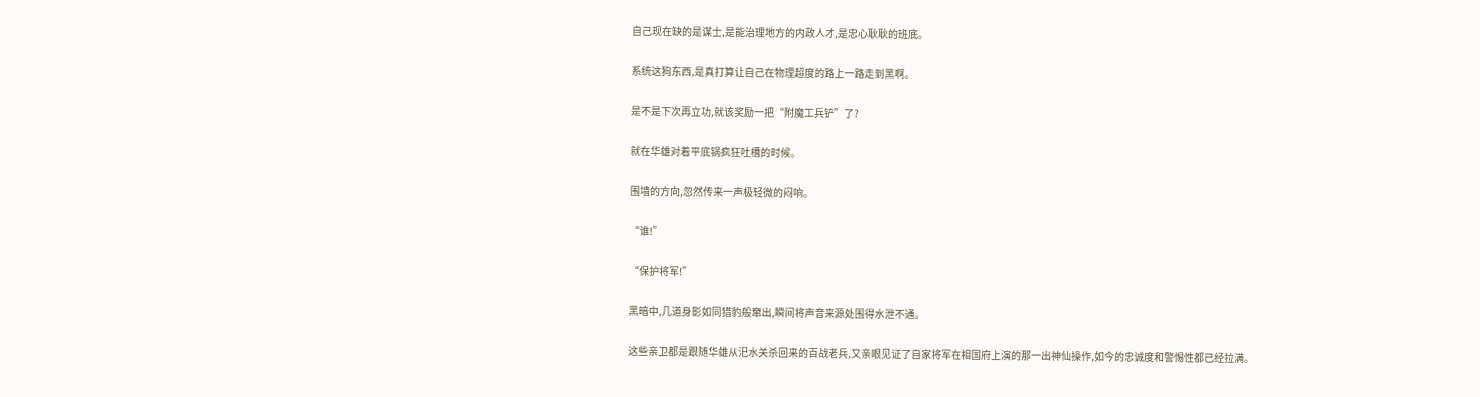自己现在缺的是谋士,是能治理地方的内政人才,是忠心耿耿的班底。

系统这狗东西,是真打算让自己在物理超度的路上一路走到黑啊。

是不是下次再立功,就该奖励一把“附魔工兵铲”了?

就在华雄对着平底锅疯狂吐槽的时候。

围墙的方向,忽然传来一声极轻微的闷响。

“谁!”

“保护将军!”

黑暗中,几道身影如同猎豹般窜出,瞬间将声音来源处围得水泄不通。

这些亲卫都是跟随华雄从汜水关杀回来的百战老兵,又亲眼见证了自家将军在相国府上演的那一出神仙操作,如今的忠诚度和警惕性都已经拉满。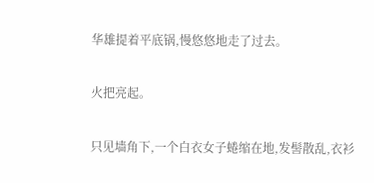华雄提着平底锅,慢悠悠地走了过去。

火把亮起。

只见墙角下,一个白衣女子蜷缩在地,发髻散乱,衣衫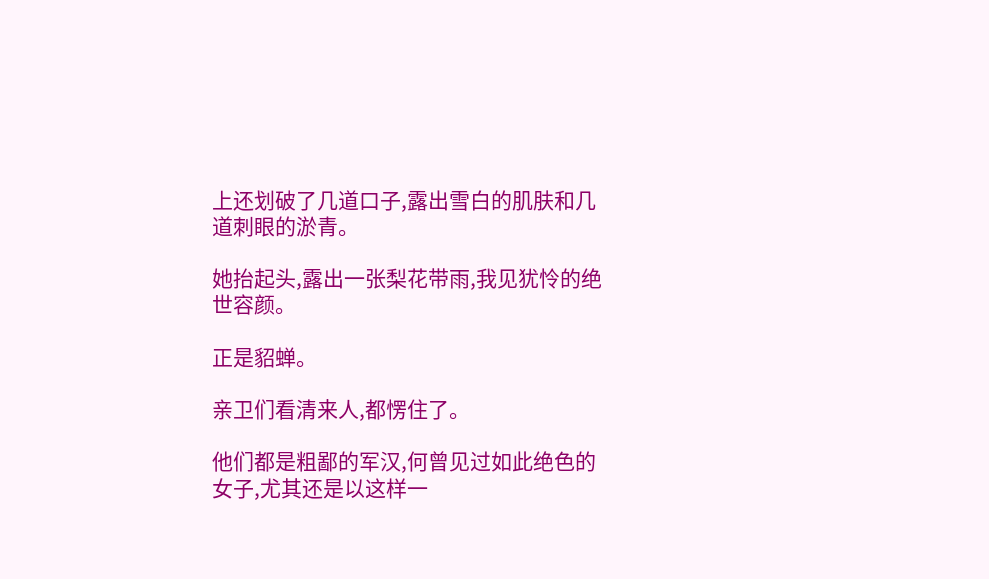上还划破了几道口子,露出雪白的肌肤和几道刺眼的淤青。

她抬起头,露出一张梨花带雨,我见犹怜的绝世容颜。

正是貂蝉。

亲卫们看清来人,都愣住了。

他们都是粗鄙的军汉,何曾见过如此绝色的女子,尤其还是以这样一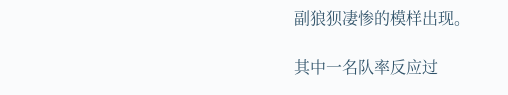副狼狈凄惨的模样出现。

其中一名队率反应过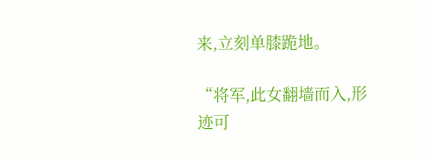来,立刻单膝跪地。

“将军,此女翻墙而入,形迹可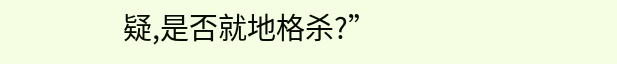疑,是否就地格杀?”